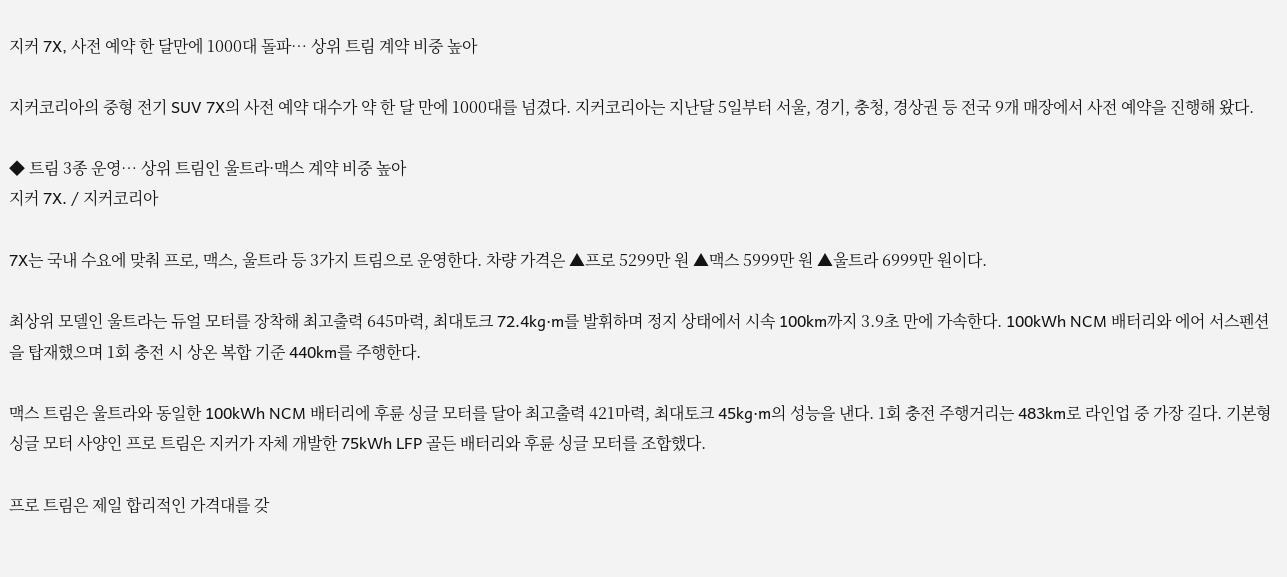지커 7X, 사전 예약 한 달만에 1000대 돌파… 상위 트림 계약 비중 높아

지커코리아의 중형 전기 SUV 7X의 사전 예약 대수가 약 한 달 만에 1000대를 넘겼다. 지커코리아는 지난달 5일부터 서울, 경기, 충청, 경상권 등 전국 9개 매장에서 사전 예약을 진행해 왔다.

◆ 트림 3종 운영… 상위 트림인 울트라·맥스 계약 비중 높아
지커 7X. / 지커코리아

7X는 국내 수요에 맞춰 프로, 맥스, 울트라 등 3가지 트림으로 운영한다. 차량 가격은 ▲프로 5299만 원 ▲맥스 5999만 원 ▲울트라 6999만 원이다.

최상위 모델인 울트라는 듀얼 모터를 장착해 최고출력 645마력, 최대토크 72.4kg·m를 발휘하며 정지 상태에서 시속 100km까지 3.9초 만에 가속한다. 100kWh NCM 배터리와 에어 서스펜션을 탑재했으며 1회 충전 시 상온 복합 기준 440km를 주행한다.

맥스 트림은 울트라와 동일한 100kWh NCM 배터리에 후륜 싱글 모터를 달아 최고출력 421마력, 최대토크 45kg·m의 성능을 낸다. 1회 충전 주행거리는 483km로 라인업 중 가장 길다. 기본형 싱글 모터 사양인 프로 트림은 지커가 자체 개발한 75kWh LFP 골든 배터리와 후륜 싱글 모터를 조합했다.

프로 트림은 제일 합리적인 가격대를 갖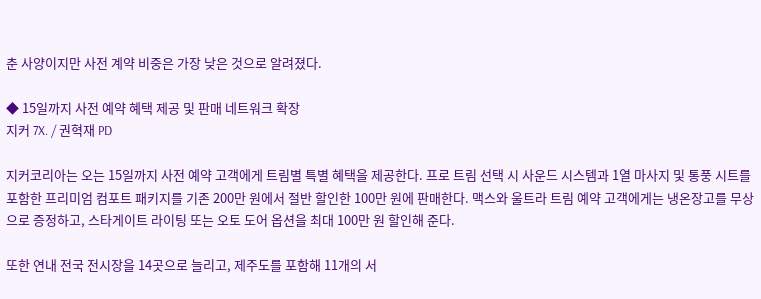춘 사양이지만 사전 계약 비중은 가장 낮은 것으로 알려졌다.

◆ 15일까지 사전 예약 혜택 제공 및 판매 네트워크 확장
지커 7X. / 권혁재 PD

지커코리아는 오는 15일까지 사전 예약 고객에게 트림별 특별 혜택을 제공한다. 프로 트림 선택 시 사운드 시스템과 1열 마사지 및 통풍 시트를 포함한 프리미엄 컴포트 패키지를 기존 200만 원에서 절반 할인한 100만 원에 판매한다. 맥스와 울트라 트림 예약 고객에게는 냉온장고를 무상으로 증정하고, 스타게이트 라이팅 또는 오토 도어 옵션을 최대 100만 원 할인해 준다.

또한 연내 전국 전시장을 14곳으로 늘리고, 제주도를 포함해 11개의 서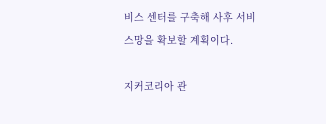비스 센터를 구축해 사후 서비스망을 확보할 계획이다.

지커코리아 관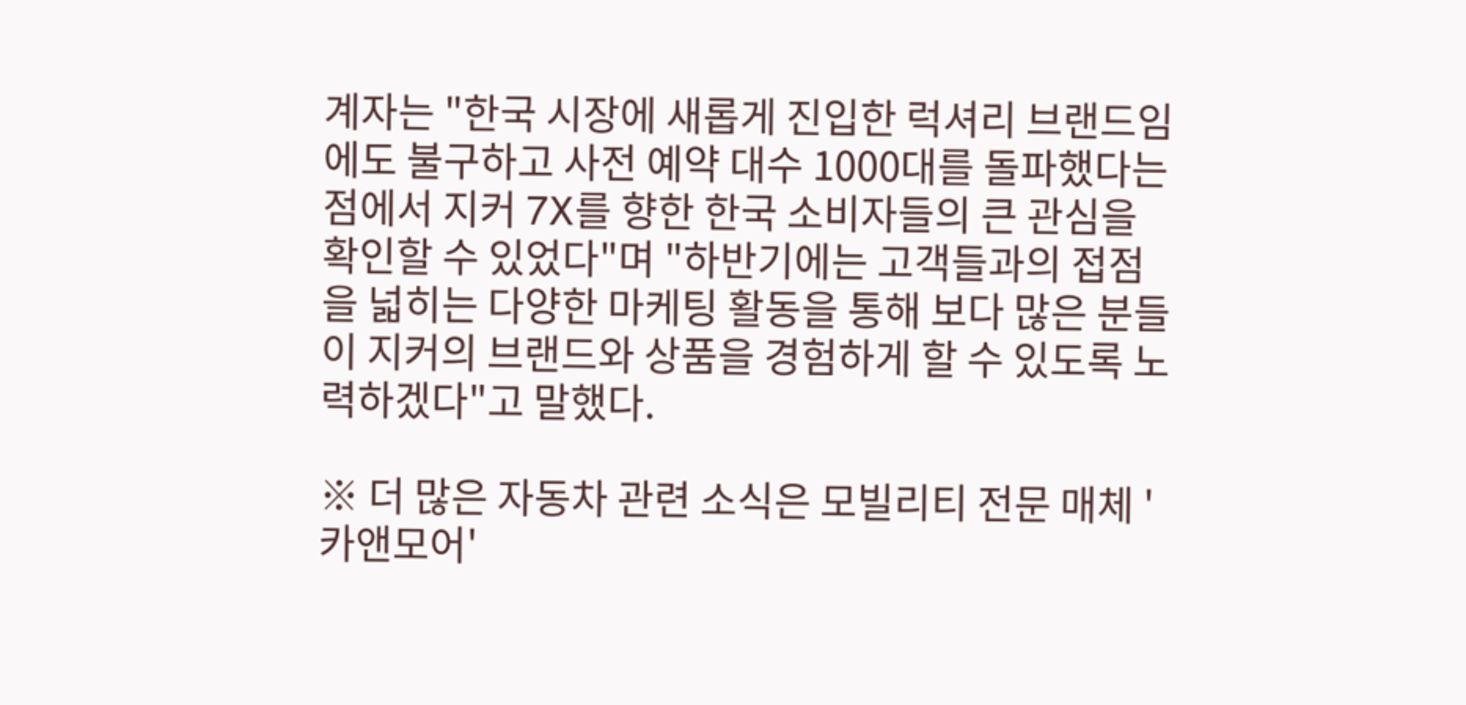계자는 "한국 시장에 새롭게 진입한 럭셔리 브랜드임에도 불구하고 사전 예약 대수 1000대를 돌파했다는 점에서 지커 7X를 향한 한국 소비자들의 큰 관심을 확인할 수 있었다"며 "하반기에는 고객들과의 접점을 넓히는 다양한 마케팅 활동을 통해 보다 많은 분들이 지커의 브랜드와 상품을 경험하게 할 수 있도록 노력하겠다"고 말했다.

※ 더 많은 자동차 관련 소식은 모빌리티 전문 매체 '카앤모어'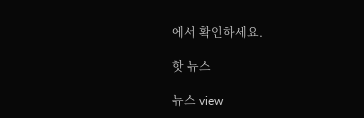에서 확인하세요.

핫 뉴스

뉴스 view